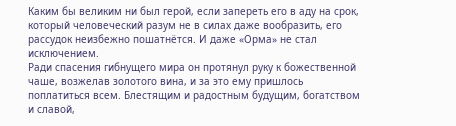Каким бы великим ни был герой, если запереть его в аду на срок, который человеческий разум не в силах даже вообразить, его рассудок неизбежно пошатнётся. И даже «Орма» не стал исключением.
Ради спасения гибнущего мира он протянул руку к божественной чаше, возжелав золотого вина, и за это ему пришлось поплатиться всем. Блестящим и радостным будущим, богатством и славой,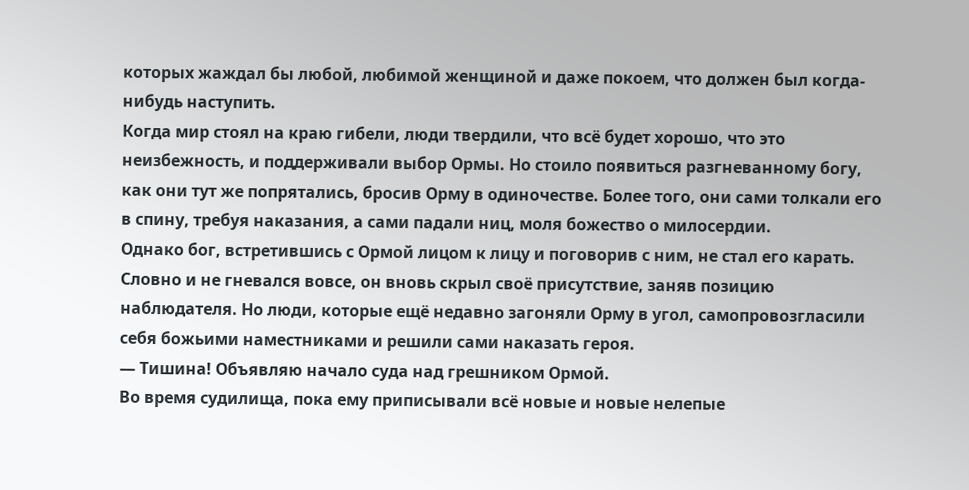которых жаждал бы любой, любимой женщиной и даже покоем, что должен был когда-нибудь наступить.
Когда мир стоял на краю гибели, люди твердили, что всё будет хорошо, что это неизбежность, и поддерживали выбор Ормы. Но стоило появиться разгневанному богу, как они тут же попрятались, бросив Орму в одиночестве. Более того, они сами толкали его в спину, требуя наказания, а сами падали ниц, моля божество о милосердии.
Однако бог, встретившись с Ормой лицом к лицу и поговорив с ним, не стал его карать. Словно и не гневался вовсе, он вновь скрыл своё присутствие, заняв позицию наблюдателя. Но люди, которые ещё недавно загоняли Орму в угол, самопровозгласили себя божьими наместниками и решили сами наказать героя.
— Тишина! Объявляю начало суда над грешником Ормой.
Во время судилища, пока ему приписывали всё новые и новые нелепые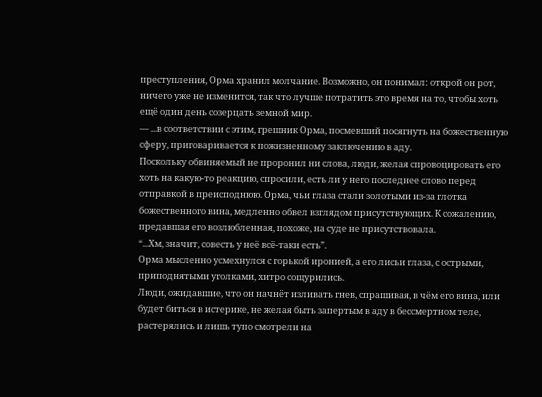преступления, Орма хранил молчание. Возможно, он понимал: открой он рот, ничего уже не изменится, так что лучше потратить это время на то, чтобы хоть ещё один день созерцать земной мир.
— ...в соответствии с этим, грешник Орма, посмевший посягнуть на божественную сферу, приговаривается к пожизненному заключению в аду.
Поскольку обвиняемый не проронил ни слова, люди, желая спровоцировать его хоть на какую-то реакцию, спросили, есть ли у него последнее слово перед отправкой в преисподнюю. Орма, чьи глаза стали золотыми из-за глотка божественного вина, медленно обвел взглядом присутствующих. К сожалению, предавшая его возлюбленная, похоже, на суде не присутствовала.
“...Хм, значит, совесть у неё всё-таки есть”.
Орма мысленно усмехнулся с горькой иронией, а его лисьи глаза, с острыми, приподнятыми уголками, хитро сощурились.
Люди, ожидавшие, что он начнёт изливать гнев, спрашивая, в чём его вина, или будет биться в истерике, не желая быть запертым в аду в бессмертном теле, растерялись и лишь тупо смотрели на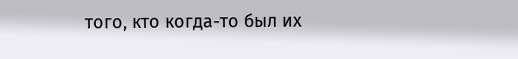того, кто когда-то был их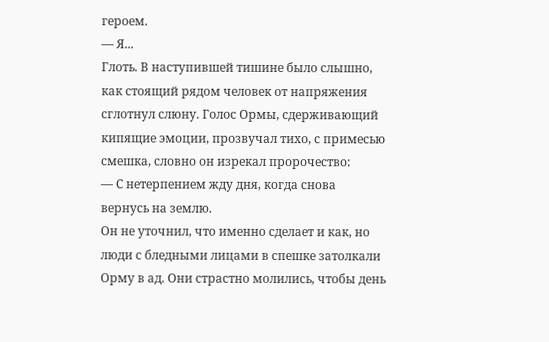героем.
— Я...
Глоть. В наступившей тишине было слышно, как стоящий рядом человек от напряжения сглотнул слюну. Голос Ормы, сдерживающий кипящие эмоции, прозвучал тихо, с примесью смешка, словно он изрекал пророчество:
— С нетерпением жду дня, когда снова вернусь на землю.
Он не уточнил, что именно сделает и как, но люди с бледными лицами в спешке затолкали Орму в ад. Они страстно молились, чтобы день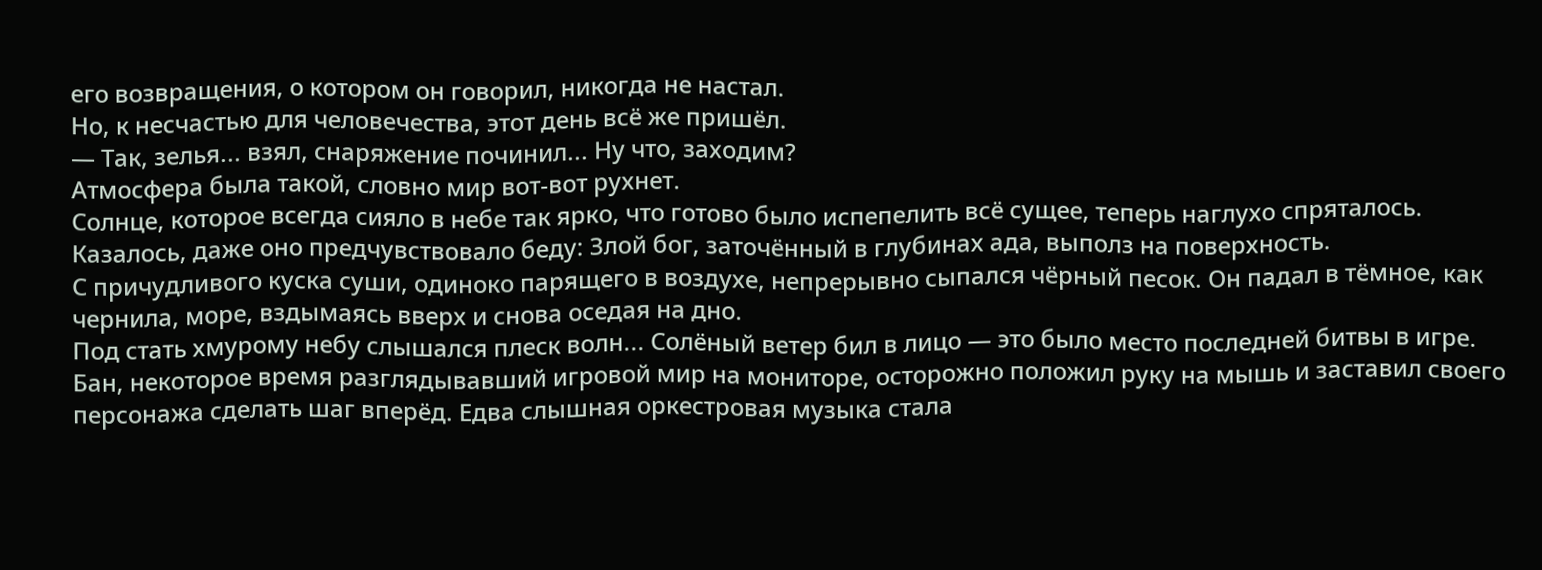его возвращения, о котором он говорил, никогда не настал.
Но, к несчастью для человечества, этот день всё же пришёл.
— Так, зелья... взял, снаряжение починил... Ну что, заходим?
Атмосфера была такой, словно мир вот-вот рухнет.
Солнце, которое всегда сияло в небе так ярко, что готово было испепелить всё сущее, теперь наглухо спряталось. Казалось, даже оно предчувствовало беду: Злой бог, заточённый в глубинах ада, выполз на поверхность.
С причудливого куска суши, одиноко парящего в воздухе, непрерывно сыпался чёрный песок. Он падал в тёмное, как чернила, море, вздымаясь вверх и снова оседая на дно.
Под стать хмурому небу слышался плеск волн... Солёный ветер бил в лицо — это было место последней битвы в игре.
Бан, некоторое время разглядывавший игровой мир на мониторе, осторожно положил руку на мышь и заставил своего персонажа сделать шаг вперёд. Едва слышная оркестровая музыка стала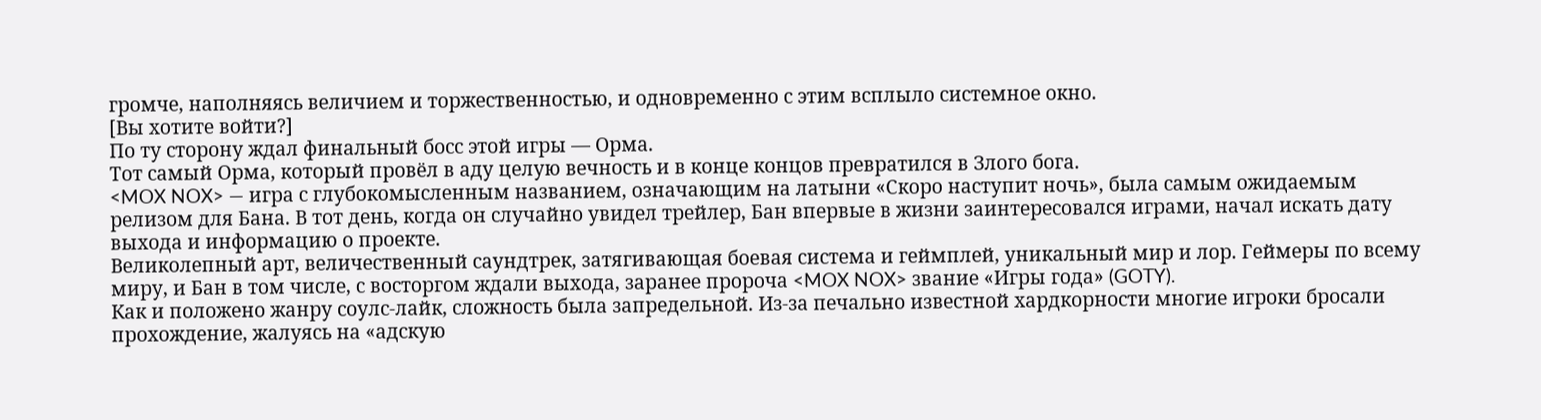громче, наполняясь величием и торжественностью, и одновременно с этим всплыло системное окно.
[Вы хотите войти?]
По ту сторону ждал финальный босс этой игры — Орма.
Тот самый Орма, который провёл в аду целую вечность и в конце концов превратился в Злого бога.
<MOX NOX> — игра с глубокомысленным названием, означающим на латыни «Скоро наступит ночь», была самым ожидаемым релизом для Бана. В тот день, когда он случайно увидел трейлер, Бан впервые в жизни заинтересовался играми, начал искать дату выхода и информацию о проекте.
Великолепный арт, величественный саундтрек, затягивающая боевая система и геймплей, уникальный мир и лор. Геймеры по всему миру, и Бан в том числе, с восторгом ждали выхода, заранее пророча <MOX NOX> звание «Игры года» (GOTY).
Как и положено жанру соулс-лайк, сложность была запредельной. Из-за печально известной хардкорности многие игроки бросали прохождение, жалуясь на «адскую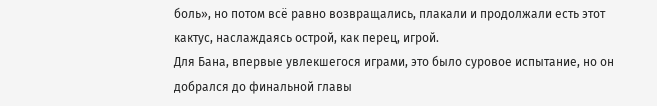боль», но потом всё равно возвращались, плакали и продолжали есть этот кактус, наслаждаясь острой, как перец, игрой.
Для Бана, впервые увлекшегося играми, это было суровое испытание, но он добрался до финальной главы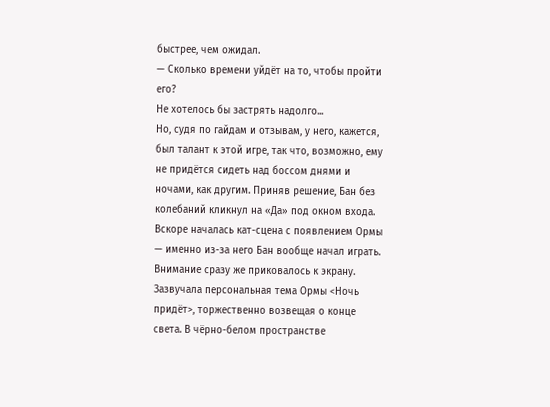быстрее, чем ожидал.
— Сколько времени уйдёт на то, чтобы пройти его?
Не хотелось бы застрять надолго...
Но, судя по гайдам и отзывам, у него, кажется, был талант к этой игре, так что, возможно, ему не придётся сидеть над боссом днями и ночами, как другим. Приняв решение, Бан без колебаний кликнул на «Да» под окном входа.
Вскоре началась кат-сцена с появлением Ормы — именно из-за него Бан вообще начал играть. Внимание сразу же приковалось к экрану.
Зазвучала персональная тема Ормы <Ночь придёт>, торжественно возвещая о конце света. В чёрно-белом пространстве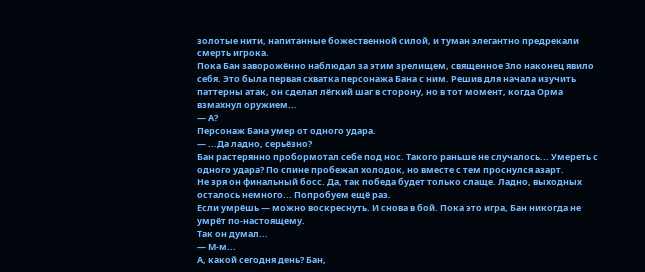золотые нити, напитанные божественной силой, и туман элегантно предрекали смерть игрока.
Пока Бан заворожённо наблюдал за этим зрелищем, священное Зло наконец явило себя. Это была первая схватка персонажа Бана с ним. Решив для начала изучить паттерны атак, он сделал лёгкий шаг в сторону, но в тот момент, когда Орма взмахнул оружием...
— А?
Персонаж Бана умер от одного удара.
— ...Да ладно, серьёзно?
Бан растерянно пробормотал себе под нос. Такого раньше не случалось... Умереть с одного удара? По спине пробежал холодок, но вместе с тем проснулся азарт.
Не зря он финальный босс. Да, так победа будет только слаще. Ладно, выходных осталось немного... Попробуем ещё раз.
Если умрёшь — можно воскреснуть. И снова в бой. Пока это игра, Бан никогда не умрёт по-настоящему.
Так он думал...
— М-м...
А, какой сегодня день? Бан,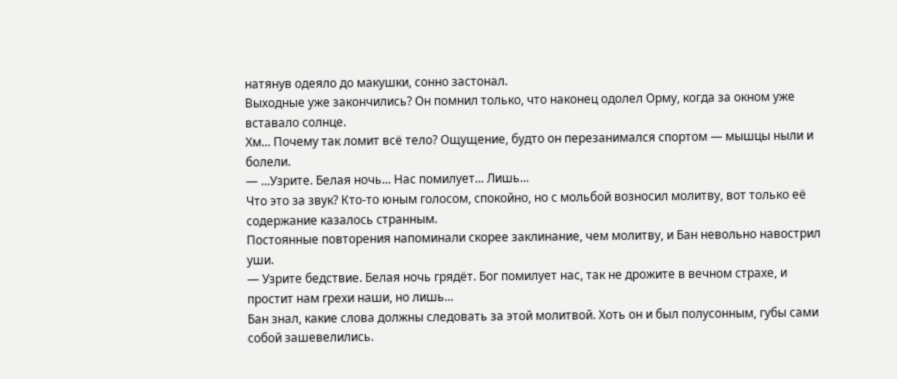натянув одеяло до макушки, сонно застонал.
Выходные уже закончились? Он помнил только, что наконец одолел Орму, когда за окном уже вставало солнце.
Хм... Почему так ломит всё тело? Ощущение, будто он перезанимался спортом — мышцы ныли и болели.
— ...Узрите. Белая ночь... Нас помилует... Лишь...
Что это за звук? Кто-то юным голосом, спокойно, но с мольбой возносил молитву, вот только её содержание казалось странным.
Постоянные повторения напоминали скорее заклинание, чем молитву, и Бан невольно навострил уши.
— Узрите бедствие. Белая ночь грядёт. Бог помилует нас, так не дрожите в вечном страхе, и простит нам грехи наши, но лишь...
Бан знал, какие слова должны следовать за этой молитвой. Хоть он и был полусонным, губы сами собой зашевелились.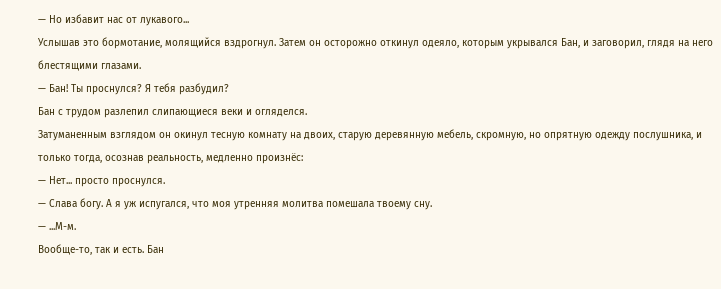— Но избавит нас от лукавого...
Услышав это бормотание, молящийся вздрогнул. Затем он осторожно откинул одеяло, которым укрывался Бан, и заговорил, глядя на него блестящими глазами.
— Бан! Ты проснулся? Я тебя разбудил?
Бан с трудом разлепил слипающиеся веки и огляделся.
Затуманенным взглядом он окинул тесную комнату на двоих, старую деревянную мебель, скромную, но опрятную одежду послушника, и только тогда, осознав реальность, медленно произнёс:
— Нет... просто проснулся.
— Слава богу. А я уж испугался, что моя утренняя молитва помешала твоему сну.
— ...М-м.
Вообще-то, так и есть. Бан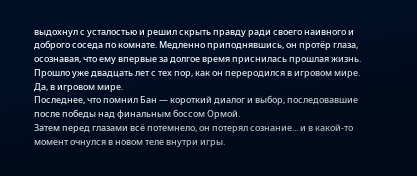выдохнул с усталостью и решил скрыть правду ради своего наивного и доброго соседа по комнате. Медленно приподнявшись, он протёр глаза, осознавая, что ему впервые за долгое время приснилась прошлая жизнь.
Прошло уже двадцать лет с тех пор, как он переродился в игровом мире.
Да, в игровом мире.
Последнее, что помнил Бан — короткий диалог и выбор, последовавшие после победы над финальным боссом Ормой.
Затем перед глазами всё потемнело, он потерял сознание... и в какой-то момент очнулся в новом теле внутри игры.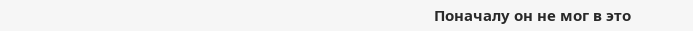Поначалу он не мог в это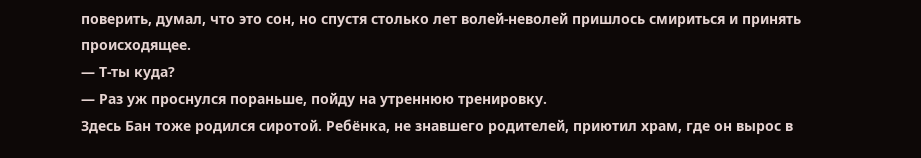поверить, думал, что это сон, но спустя столько лет волей-неволей пришлось смириться и принять происходящее.
— Т-ты куда?
— Раз уж проснулся пораньше, пойду на утреннюю тренировку.
Здесь Бан тоже родился сиротой. Ребёнка, не знавшего родителей, приютил храм, где он вырос в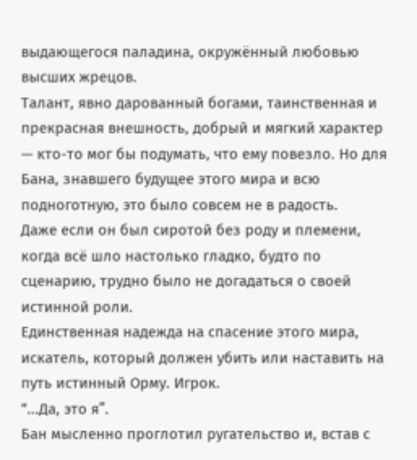выдающегося паладина, окружённый любовью высших жрецов.
Талант, явно дарованный богами, таинственная и прекрасная внешность, добрый и мягкий характер — кто-то мог бы подумать, что ему повезло. Но для Бана, знавшего будущее этого мира и всю подноготную, это было совсем не в радость.
Даже если он был сиротой без роду и племени, когда всё шло настолько гладко, будто по сценарию, трудно было не догадаться о своей истинной роли.
Единственная надежда на спасение этого мира, искатель, который должен убить или наставить на путь истинный Орму. Игрок.
“...Да, это я”.
Бан мысленно проглотил ругательство и, встав с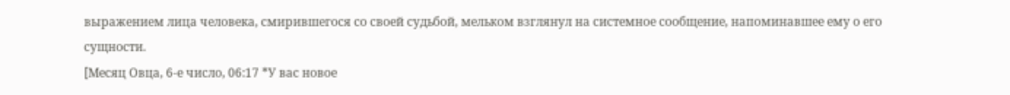выражением лица человека, смирившегося со своей судьбой, мельком взглянул на системное сообщение, напоминавшее ему о его сущности.
[Месяц Овца, 6-е число, 06:17 *У вас новое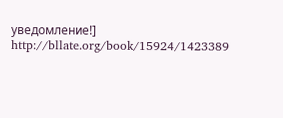уведомление!]
http://bllate.org/book/15924/1423389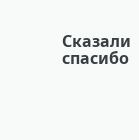Сказали спасибо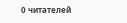0 читателей